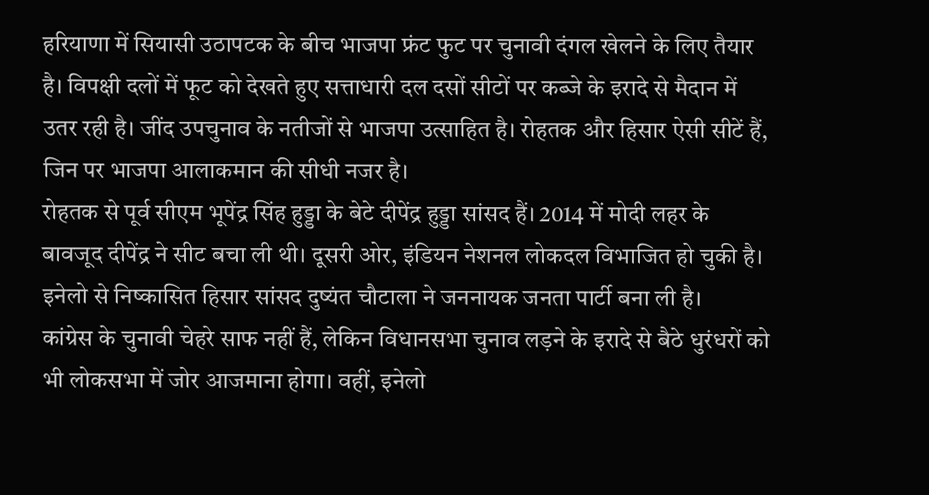हरियाणा में सियासी उठापटक के बीच भाजपा फ्रंट फुट पर चुनावी दंगल खेलने के लिए तैयार है। विपक्षी दलों में फूट को देखते हुए सत्ताधारी दल दसों सीटों पर कब्जे के इरादे से मैदान में उतर रही है। जींद उपचुनाव के नतीजों से भाजपा उत्साहित है। रोहतक और हिसार ऐसी सीटें हैं, जिन पर भाजपा आलाकमान की सीधी नजर है।
रोहतक से पूर्व सीएम भूपेंद्र सिंह हुड्डा के बेटे दीपेंद्र हुड्डा सांसद हैं। 2014 में मोदी लहर के बावजूद दीपेंद्र ने सीट बचा ली थी। दूसरी ओर, इंडियन नेशनल लोकदल विभाजित हो चुकी है। इनेलो से निष्कासित हिसार सांसद दुष्यंत चौटाला ने जननायक जनता पार्टी बना ली है।
कांग्रेस के चुनावी चेहरे साफ नहीं हैं, लेकिन विधानसभा चुनाव लड़ने के इरादे से बैठे धुरंधरों को भी लोकसभा में जोर आजमाना होगा। वहीं, इनेलो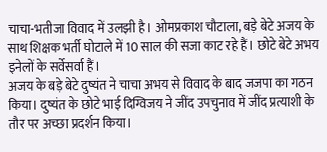चाचा-भतीजा विवाद में उलझी है। ओमप्रकाश चौटाला, बड़े बेटे अजय के साथ शिक्षक भर्ती घोटाले में 10 साल की सजा काट रहे हैं। छोटे बेटे अभय इनेलों के सर्वेसर्वा हैं।
अजय के बड़े बेटे दुष्यंत ने चाचा अभय से विवाद के बाद जजपा का गठन किया। दुष्यंत के छोटे भाई दिग्विजय ने जींद उपचुनाव में जींद प्रत्याशी के तौर पर अच्छा प्रदर्शन किया।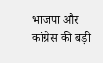भाजपा और कांग्रेस की बड़ी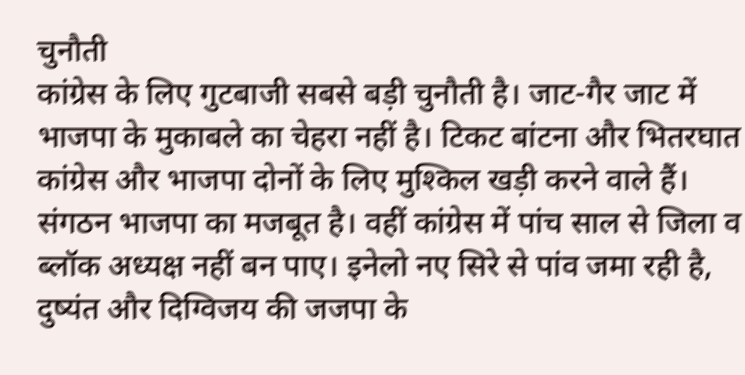चुनौती
कांग्रेस के लिए गुटबाजी सबसे बड़ी चुनौती है। जाट-गैर जाट में भाजपा के मुकाबले का चेहरा नहीं है। टिकट बांटना और भितरघात कांग्रेस और भाजपा दोनों के लिए मुश्किल खड़ी करने वाले हैं। संगठन भाजपा का मजबूत है। वहीं कांग्रेस में पांच साल से जिला व ब्लॉक अध्यक्ष नहीं बन पाए। इनेलो नए सिरे से पांव जमा रही है, दुष्यंत और दिग्विजय की जजपा के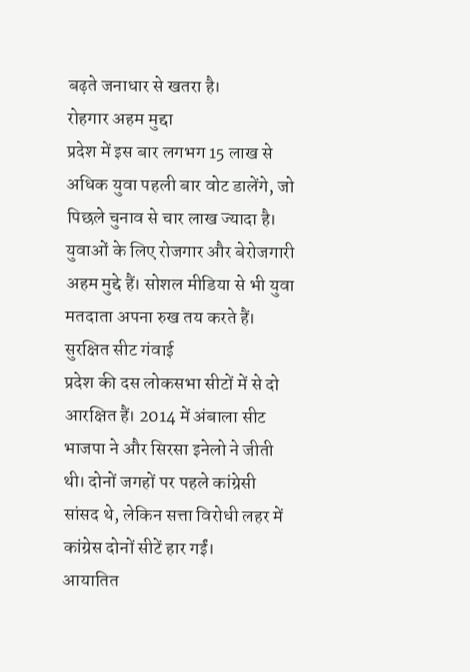बढ़ते जनाधार से खतरा है।
रोहगार अहम मुद्दा
प्रदेश में इस बार लगभग 15 लाख से अधिक युवा पहली बार वोट डालेंगे, जो पिछले चुनाव से चार लाख ज्यादा है। युवाओं के लिए रोजगार और बेरोजगारी अहम मुद्दे हैं। सोशल मीडिया से भी युवा मतदाता अपना रुख तय करते हैं।
सुरक्षित सीट गंवाई
प्रदेश की दस लोकसभा सीटों में से दो आरक्षित हैं। 2014 में अंबाला सीट भाजपा ने और सिरसा इनेलो ने जीती थी। दोनों जगहों पर पहले कांग्रेसी सांसद थे, लेकिन सत्ता विरोधी लहर में कांग्रेस दोनों सीटें हार गईं।
आयातित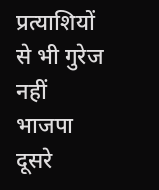प्रत्याशियों से भी गुरेज नहीं
भाजपा दूसरे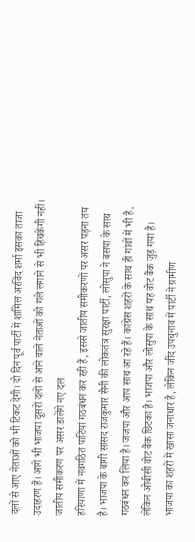दलों से आए नेताओं को भी टिकट देगी। दो दिन पूर्व पार्टी में शामिल अरविंद शर्मा इसका ताजा उदाहरण हैं। आगे भी भाजपा दूसरों दलों से आने वाले नेताओं को गले लगाने से भी हिचकेंगी नहीं।
जातीय समीकरण पर असर डालेंगे नए दल
हरियाणा में नवगठित पाटियां गठबंधन कर रही हैं, इससे जातीय समीकरणों पर असर पड़ना तय है। भाजपा के बागी सांसद राजकुमार सैनी की लोकतंत्र सुरक्षा पार्टी, लोसुपा ने बसपा के साथ गठबंधन कर लिया है। जजपा और आप साथ आ रहे हैं। कांग्रेस शहरों के साथ ही गांवों में भी है, लेकिन ओबीसी वोट बैंक छिटका है। भाजपा और लोसुपा के साथ यह वोट बैंक जुड़ गया है।
भाजपा का शहरों में खासा जनाधार है, लेकिन जींद उपचुनाव में पार्टी ने ग्रामीण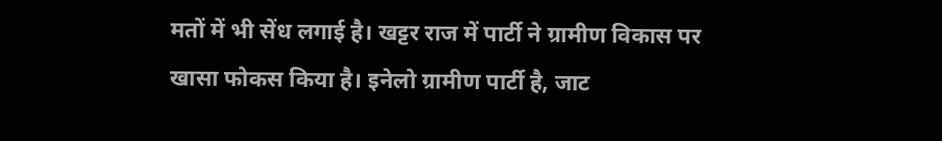मतों में भी सेंध लगाई है। खट्टर राज में पार्टी ने ग्रामीण विकास पर खासा फोकस किया है। इनेलो ग्रामीण पार्टी है, जाट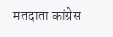मतदाता कांग्रेस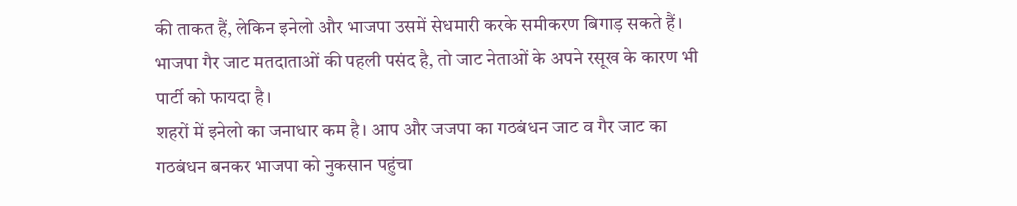की ताकत हैं, लेकिन इनेलो और भाजपा उसमें सेधमारी करके समीकरण बिगाड़ सकते हैं। भाजपा गैर जाट मतदाताओं की पहली पसंद है, तो जाट नेताओं के अपने रसूख के कारण भी पार्टी को फायदा है।
शहरों में इनेलो का जनाधार कम है। आप और जजपा का गठबंधन जाट व गैर जाट का गठबंधन बनकर भाजपा को नुकसान पहुंचा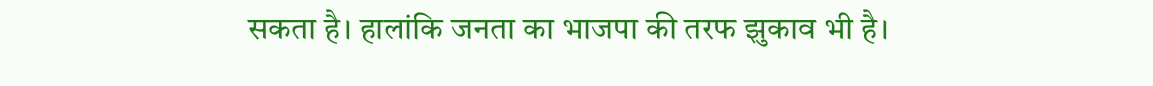सकता है। हालांकि जनता का भाजपा की तरफ झुकाव भी है।